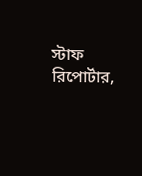স্টাফ রিপোর্টার,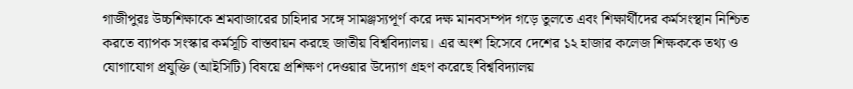গাজীপুরঃ উচ্চশিক্ষাকে শ্রমবাজারের চাহিদার সঙ্গে সামঞ্জস্যপূর্ণ করে দক্ষ মানবসম্পদ গড়ে তুলতে এবং শিক্ষার্থীদের কর্মসংস্থান নিশ্চিত করতে ব্যাপক সংস্কার কর্মসূচি বাস্তবায়ন করছে জাতীয় বিশ্ববিদ্যালয়। এর অংশ হিসেবে দেশের ১২ হাজার কলেজ শিক্ষককে তথ্য ও যোগাযোগ প্রযুক্তি (আইসিটি) বিষয়ে প্রশিক্ষণ দেওয়ার উদ্যোগ গ্রহণ করেছে বিশ্ববিদ্যালয়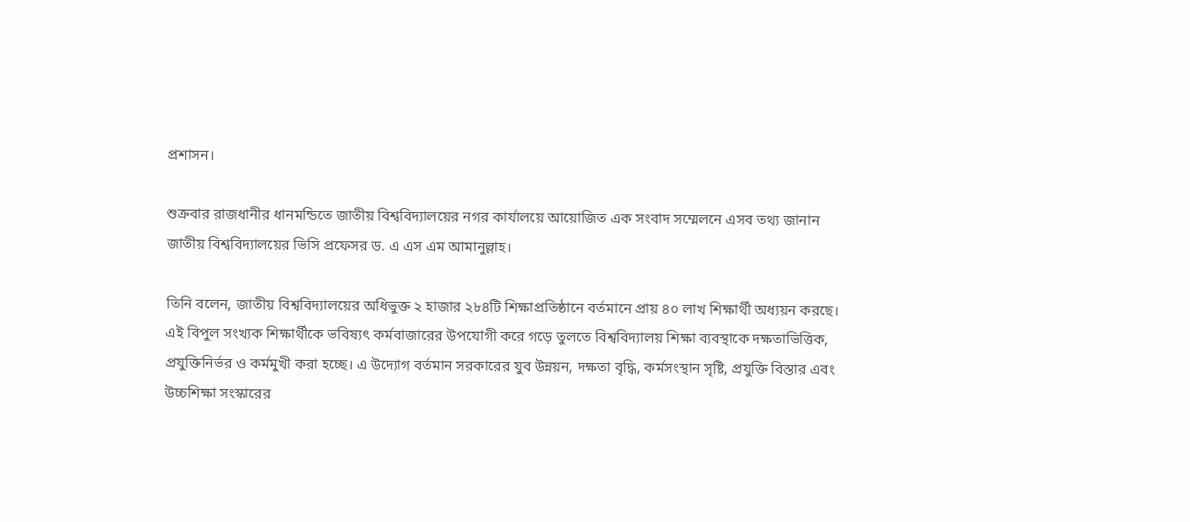প্রশাসন।

শুক্রবার রাজধানীর ধানমন্ডিতে জাতীয় বিশ্ববিদ্যালয়ের নগর কার্যালয়ে আয়োজিত এক সংবাদ সম্মেলনে এসব তথ্য জানান জাতীয় বিশ্ববিদ্যালয়ের ভিসি প্রফেসর ড. এ এস এম আমানুল্লাহ।

তিনি বলেন, জাতীয় বিশ্ববিদ্যালয়ের অধিভুক্ত ২ হাজার ২৮৪টি শিক্ষাপ্রতিষ্ঠানে বর্তমানে প্রায় ৪০ লাখ শিক্ষার্থী অধ্যয়ন করছে। এই বিপুল সংখ্যক শিক্ষার্থীকে ভবিষ্যৎ কর্মবাজারের উপযোগী করে গড়ে তুলতে বিশ্ববিদ্যালয় শিক্ষা ব্যবস্থাকে দক্ষতাভিত্তিক, প্রযুক্তিনির্ভর ও কর্মমুখী করা হচ্ছে। এ উদ্যোগ বর্তমান সরকারের যুব উন্নয়ন, দক্ষতা বৃদ্ধি, কর্মসংস্থান সৃষ্টি, প্রযুক্তি বিস্তার এবং উচ্চশিক্ষা সংস্কারের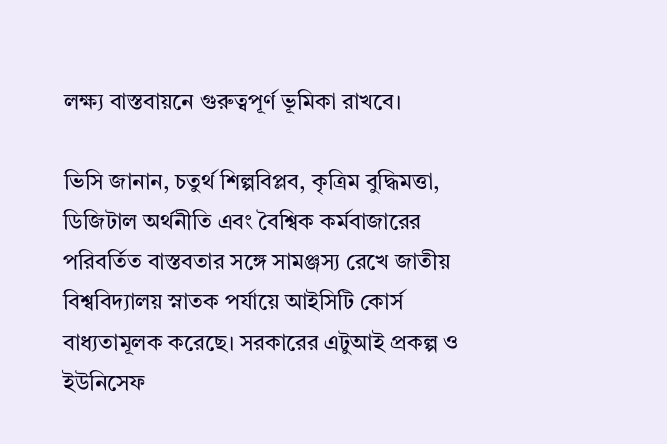লক্ষ্য বাস্তবায়নে গুরুত্বপূর্ণ ভূমিকা রাখবে।

ভিসি জানান, চতুর্থ শিল্পবিপ্লব, কৃত্রিম বুদ্ধিমত্তা, ডিজিটাল অর্থনীতি এবং বৈশ্বিক কর্মবাজারের পরিবর্তিত বাস্তবতার সঙ্গে সামঞ্জস্য রেখে জাতীয় বিশ্ববিদ্যালয় স্নাতক পর্যায়ে আইসিটি কোর্স বাধ্যতামূলক করেছে। সরকারের এটুআই প্রকল্প ও ইউনিসেফ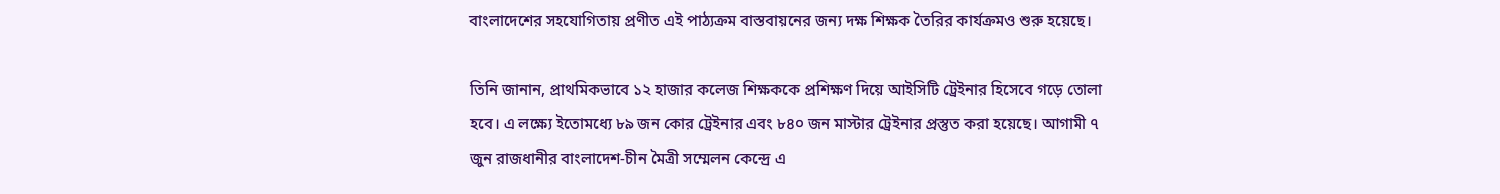বাংলাদেশের সহযোগিতায় প্রণীত এই পাঠ্যক্রম বাস্তবায়নের জন্য দক্ষ শিক্ষক তৈরির কার্যক্রমও শুরু হয়েছে।

তিনি জানান, প্রাথমিকভাবে ১২ হাজার কলেজ শিক্ষককে প্রশিক্ষণ দিয়ে আইসিটি ট্রেইনার হিসেবে গড়ে তোলা হবে। এ লক্ষ্যে ইতোমধ্যে ৮৯ জন কোর ট্রেইনার এবং ৮৪০ জন মাস্টার ট্রেইনার প্রস্তুত করা হয়েছে। আগামী ৭ জুন রাজধানীর বাংলাদেশ-চীন মৈত্রী সম্মেলন কেন্দ্রে এ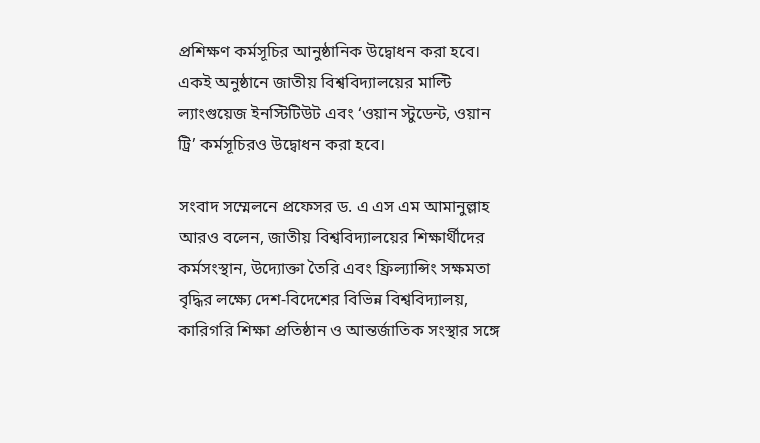প্রশিক্ষণ কর্মসূচির আনুষ্ঠানিক উদ্বোধন করা হবে। একই অনুষ্ঠানে জাতীয় বিশ্ববিদ্যালয়ের মাল্টি ল্যাংগুয়েজ ইনস্টিটিউট এবং ‘ওয়ান স্টুডেন্ট, ওয়ান ট্রি’ কর্মসূচিরও উদ্বোধন করা হবে।

সংবাদ সম্মেলনে প্রফেসর ড. এ এস এম আমানুল্লাহ আরও বলেন, জাতীয় বিশ্ববিদ্যালয়ের শিক্ষার্থীদের কর্মসংস্থান, উদ্যোক্তা তৈরি এবং ফ্রিল্যান্সিং সক্ষমতা বৃদ্ধির লক্ষ্যে দেশ-বিদেশের বিভিন্ন বিশ্ববিদ্যালয়, কারিগরি শিক্ষা প্রতিষ্ঠান ও আন্তর্জাতিক সংস্থার সঙ্গে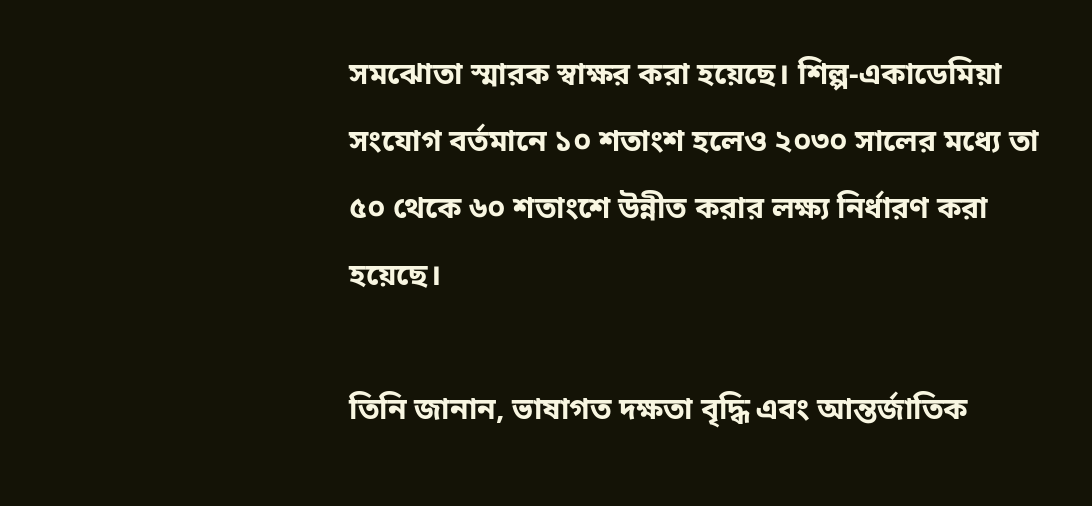সমঝোতা স্মারক স্বাক্ষর করা হয়েছে। শিল্প-একাডেমিয়া সংযোগ বর্তমানে ১০ শতাংশ হলেও ২০৩০ সালের মধ্যে তা ৫০ থেকে ৬০ শতাংশে উন্নীত করার লক্ষ্য নির্ধারণ করা হয়েছে।

তিনি জানান, ভাষাগত দক্ষতা বৃদ্ধি এবং আন্তর্জাতিক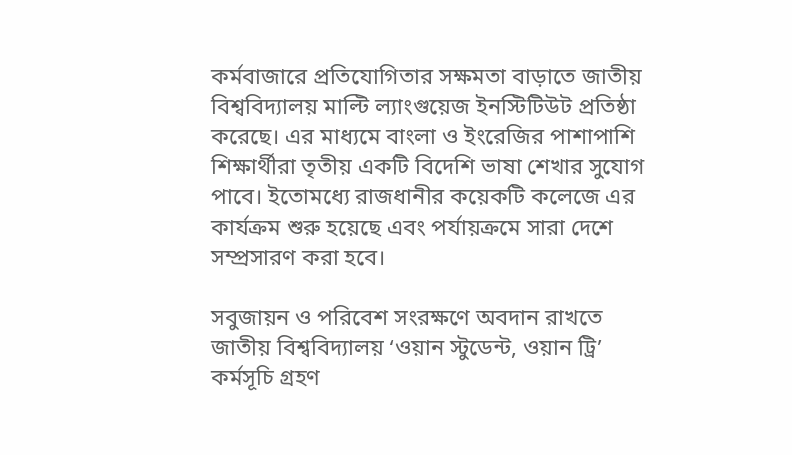কর্মবাজারে প্রতিযোগিতার সক্ষমতা বাড়াতে জাতীয় বিশ্ববিদ্যালয় মাল্টি ল্যাংগুয়েজ ইনস্টিটিউট প্রতিষ্ঠা করেছে। এর মাধ্যমে বাংলা ও ইংরেজির পাশাপাশি শিক্ষার্থীরা তৃতীয় একটি বিদেশি ভাষা শেখার সুযোগ পাবে। ইতোমধ্যে রাজধানীর কয়েকটি কলেজে এর কার্যক্রম শুরু হয়েছে এবং পর্যায়ক্রমে সারা দেশে সম্প্রসারণ করা হবে।

সবুজায়ন ও পরিবেশ সংরক্ষণে অবদান রাখতে জাতীয় বিশ্ববিদ্যালয় ‘ওয়ান স্টুডেন্ট, ওয়ান ট্রি’ কর্মসূচি গ্রহণ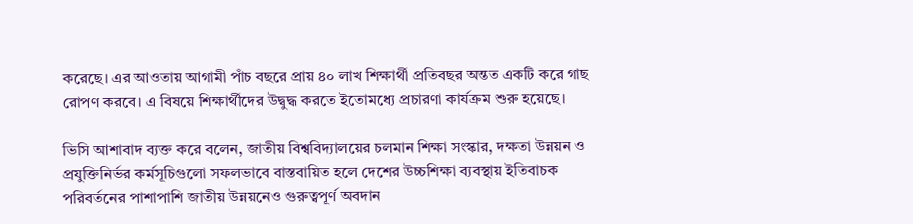করেছে। এর আওতায় আগামী পাঁচ বছরে প্রায় ৪০ লাখ শিক্ষার্থী প্রতিবছর অন্তত একটি করে গাছ রোপণ করবে। এ বিষয়ে শিক্ষার্থীদের উদ্বুদ্ধ করতে ইতোমধ্যে প্রচারণা কার্যক্রম শুরু হয়েছে।

ভিসি আশাবাদ ব্যক্ত করে বলেন, জাতীয় বিশ্ববিদ্যালয়ের চলমান শিক্ষা সংস্কার, দক্ষতা উন্নয়ন ও প্রযুক্তিনির্ভর কর্মসূচিগুলো সফলভাবে বাস্তবায়িত হলে দেশের উচ্চশিক্ষা ব্যবস্থায় ইতিবাচক পরিবর্তনের পাশাপাশি জাতীয় উন্নয়নেও গুরুত্বপূর্ণ অবদান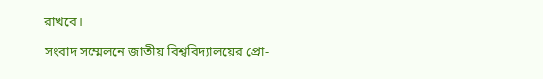রাখবে।

সংবাদ সম্মেলনে জাতীয় বিশ্ববিদ্যালয়ের প্রো-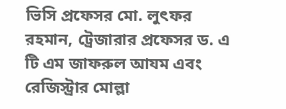ভিসি প্রফেসর মো. লুৎফর রহমান, ট্রেজারার প্রফেসর ড. এ টি এম জাফরুল আযম এবং রেজিস্ট্রার মোল্লা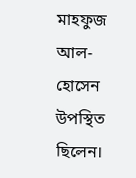মাহফুজ আল-হোসেন উপস্থিত ছিলেন।